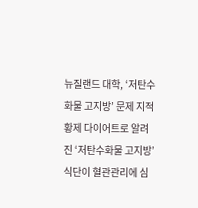뉴질랜드 대학, ‘저탄수화물 고지방’ 문제 지적
황제 다이어트로 알려진 ‘저탄수화물 고지방’ 식단이 혈관관리에 심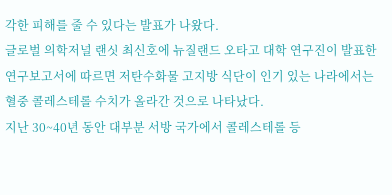각한 피해를 줄 수 있다는 발표가 나왔다.
글로벌 의학저널 랜싯 최신호에 뉴질랜드 오타고 대학 연구진이 발표한 연구보고서에 따르면 저탄수화물 고지방 식단이 인기 있는 나라에서는 혈중 콜레스테롤 수치가 올라간 것으로 나타났다.
지난 30~40년 동안 대부분 서방 국가에서 콜레스테롤 등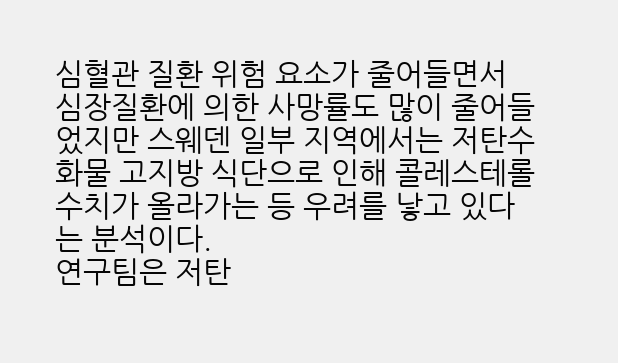심혈관 질환 위험 요소가 줄어들면서 심장질환에 의한 사망률도 많이 줄어들었지만 스웨덴 일부 지역에서는 저탄수화물 고지방 식단으로 인해 콜레스테롤 수치가 올라가는 등 우려를 낳고 있다는 분석이다.
연구팀은 저탄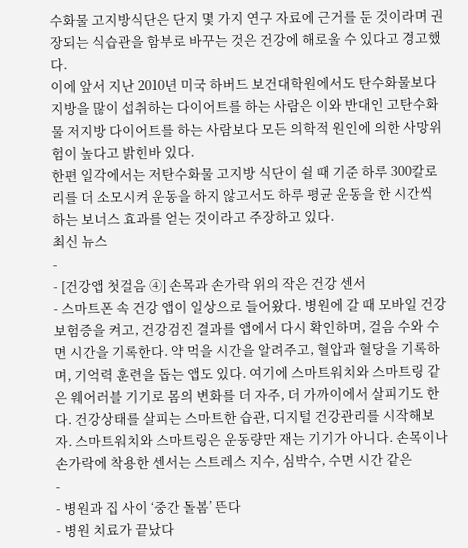수화물 고지방식단은 단지 몇 가지 연구 자료에 근거를 둔 것이라며 권장되는 식습관을 함부로 바꾸는 것은 건강에 해로울 수 있다고 경고했다.
이에 앞서 지난 2010년 미국 하버드 보건대학원에서도 탄수화물보다 지방을 많이 섭취하는 다이어트를 하는 사람은 이와 반대인 고탄수화물 저지방 다이어트를 하는 사람보다 모든 의학적 원인에 의한 사망위험이 높다고 밝힌바 있다.
한편 일각에서는 저탄수화물 고지방 식단이 쉴 때 기준 하루 300칼로리를 더 소모시켜 운동을 하지 않고서도 하루 평균 운동을 한 시간씩 하는 보너스 효과를 얻는 것이라고 주장하고 있다.
최신 뉴스
-
- [건강앱 첫걸음 ④] 손목과 손가락 위의 작은 건강 센서
- 스마트폰 속 건강 앱이 일상으로 들어왔다. 병원에 갈 때 모바일 건강보험증을 켜고, 건강검진 결과를 앱에서 다시 확인하며, 걸음 수와 수면 시간을 기록한다. 약 먹을 시간을 알려주고, 혈압과 혈당을 기록하며, 기억력 훈련을 돕는 앱도 있다. 여기에 스마트워치와 스마트링 같은 웨어러블 기기로 몸의 변화를 더 자주, 더 가까이에서 살피기도 한다. 건강상태를 살피는 스마트한 습관, 디지털 건강관리를 시작해보자. 스마트워치와 스마트링은 운동량만 재는 기기가 아니다. 손목이나 손가락에 착용한 센서는 스트레스 지수, 심박수, 수면 시간 같은
-
- 병원과 집 사이 ‘중간 돌봄’ 뜬다
- 병원 치료가 끝났다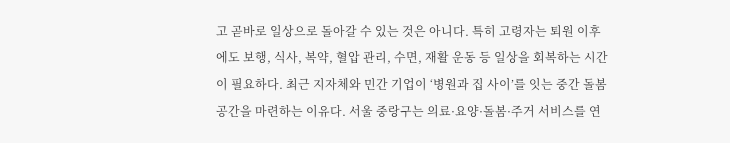고 곧바로 일상으로 돌아갈 수 있는 것은 아니다. 특히 고령자는 퇴원 이후에도 보행, 식사, 복약, 혈압 관리, 수면, 재활 운동 등 일상을 회복하는 시간이 필요하다. 최근 지자체와 민간 기업이 ‘병원과 집 사이’를 잇는 중간 돌봄 공간을 마련하는 이유다. 서울 중랑구는 의료·요양·돌봄·주거 서비스를 연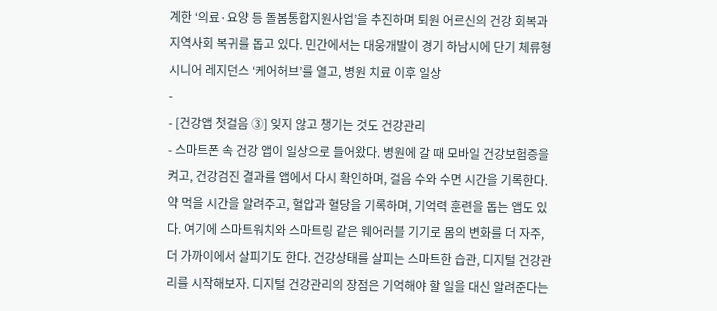계한 ‘의료·요양 등 돌봄통합지원사업’을 추진하며 퇴원 어르신의 건강 회복과 지역사회 복귀를 돕고 있다. 민간에서는 대웅개발이 경기 하남시에 단기 체류형 시니어 레지던스 ‘케어허브’를 열고, 병원 치료 이후 일상
-
- [건강앱 첫걸음 ③] 잊지 않고 챙기는 것도 건강관리
- 스마트폰 속 건강 앱이 일상으로 들어왔다. 병원에 갈 때 모바일 건강보험증을 켜고, 건강검진 결과를 앱에서 다시 확인하며, 걸음 수와 수면 시간을 기록한다. 약 먹을 시간을 알려주고, 혈압과 혈당을 기록하며, 기억력 훈련을 돕는 앱도 있다. 여기에 스마트워치와 스마트링 같은 웨어러블 기기로 몸의 변화를 더 자주, 더 가까이에서 살피기도 한다. 건강상태를 살피는 스마트한 습관, 디지털 건강관리를 시작해보자. 디지털 건강관리의 장점은 기억해야 할 일을 대신 알려준다는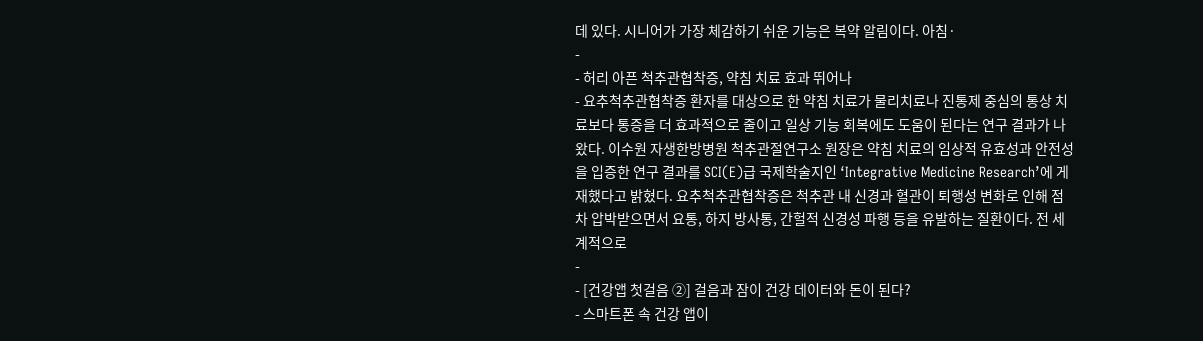데 있다. 시니어가 가장 체감하기 쉬운 기능은 복약 알림이다. 아침·
-
- 허리 아픈 척추관협착증, 약침 치료 효과 뛰어나
- 요추척추관협착증 환자를 대상으로 한 약침 치료가 물리치료나 진통제 중심의 통상 치료보다 통증을 더 효과적으로 줄이고 일상 기능 회복에도 도움이 된다는 연구 결과가 나왔다. 이수원 자생한방병원 척추관절연구소 원장은 약침 치료의 임상적 유효성과 안전성을 입증한 연구 결과를 SCI(E)급 국제학술지인 ‘Integrative Medicine Research’에 게재했다고 밝혔다. 요추척추관협착증은 척추관 내 신경과 혈관이 퇴행성 변화로 인해 점차 압박받으면서 요통, 하지 방사통, 간헐적 신경성 파행 등을 유발하는 질환이다. 전 세계적으로
-
- [건강앱 첫걸음 ②] 걸음과 잠이 건강 데이터와 돈이 된다?
- 스마트폰 속 건강 앱이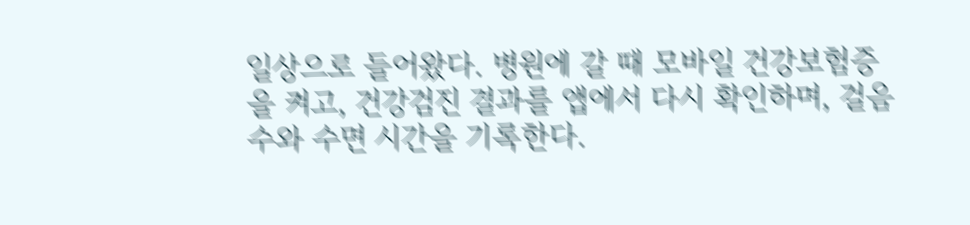일상으로 들어왔다. 병원에 갈 때 모바일 건강보험증을 켜고, 건강검진 결과를 앱에서 다시 확인하며, 걸음 수와 수면 시간을 기록한다.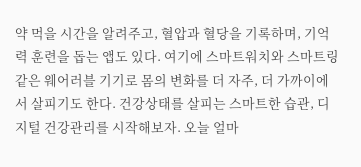약 먹을 시간을 알려주고, 혈압과 혈당을 기록하며, 기억력 훈련을 돕는 앱도 있다. 여기에 스마트워치와 스마트링 같은 웨어러블 기기로 몸의 변화를 더 자주, 더 가까이에서 살피기도 한다. 건강상태를 살피는 스마트한 습관, 디지털 건강관리를 시작해보자. 오늘 얼마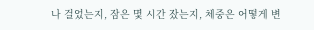나 걸었는지, 잠은 몇 시간 잤는지, 체중은 어떻게 변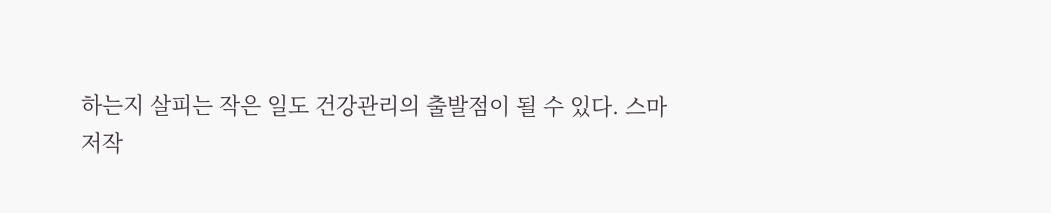하는지 살피는 작은 일도 건강관리의 출발점이 될 수 있다. 스마
저작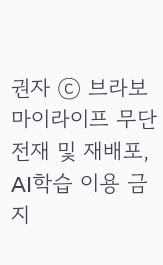권자 ⓒ 브라보마이라이프 무단전재 및 재배포, AI학습 이용 금지